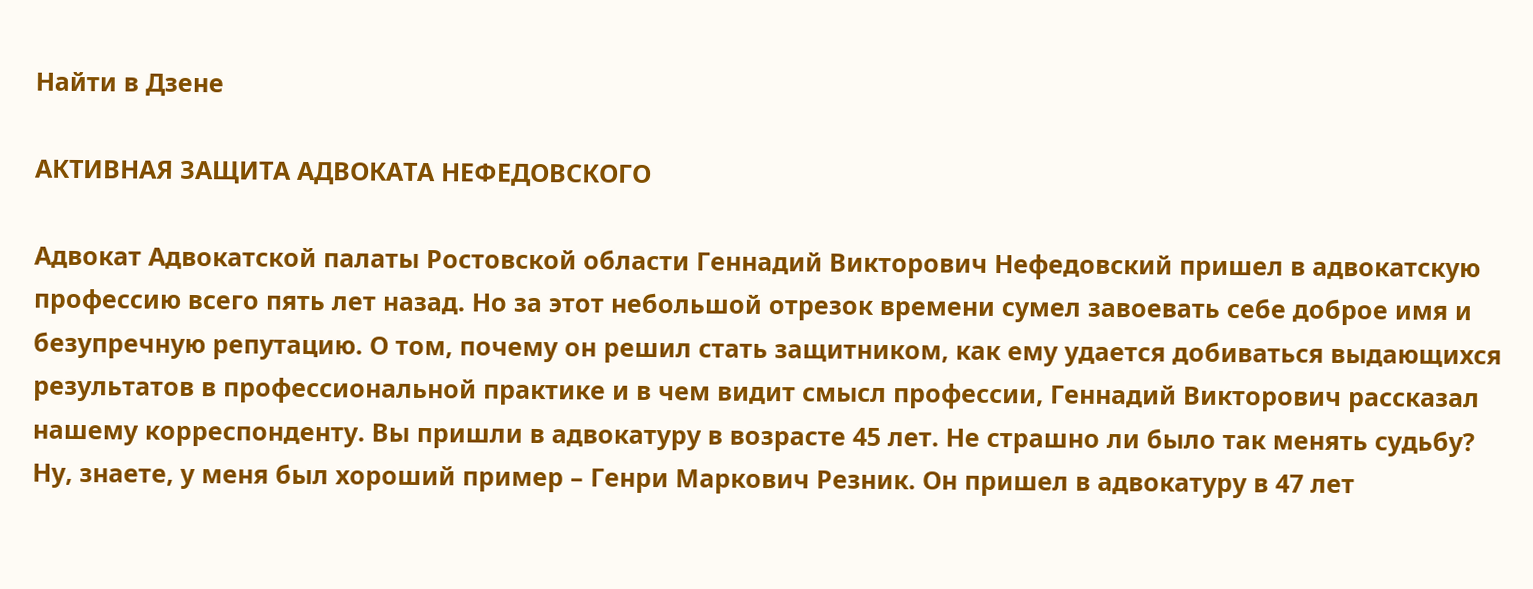Найти в Дзене

АКТИВНАЯ ЗАЩИТА АДВОКАТА НЕФЕДОВСКОГО

Адвокат Адвокатской палаты Ростовской области Геннадий Викторович Нефедовский пришел в адвокатскую профессию всего пять лет назад. Но за этот небольшой отрезок времени сумел завоевать себе доброе имя и безупречную репутацию. О том, почему он решил стать защитником, как ему удается добиваться выдающихся результатов в профессиональной практике и в чем видит смысл профессии, Геннадий Викторович рассказал нашему корреспонденту. Вы пришли в адвокатуру в возрасте 45 лет. Не страшно ли было так менять судьбу? Ну, знаете, у меня был хороший пример – Генри Маркович Резник. Он пришел в адвокатуру в 47 лет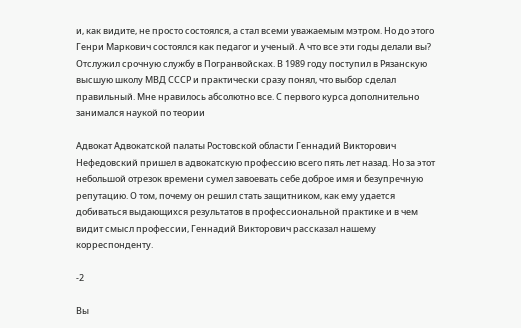и, как видите, не просто состоялся, а стал всеми уважаемым мэтром. Но до этого Генри Маркович состоялся как педагог и ученый. А что все эти годы делали вы? Отслужил срочную службу в Погранвойсках. В 1989 году поступил в Рязанскую высшую школу МВД СССР и практически сразу понял, что выбор сделал правильный. Мне нравилось абсолютно все. С первого курса дополнительно занимался наукой по теории

Адвокат Адвокатской палаты Ростовской области Геннадий Викторович Нефедовский пришел в адвокатскую профессию всего пять лет назад. Но за этот небольшой отрезок времени сумел завоевать себе доброе имя и безупречную репутацию. О том, почему он решил стать защитником, как ему удается добиваться выдающихся результатов в профессиональной практике и в чем видит смысл профессии, Геннадий Викторович рассказал нашему корреспонденту.

-2

Вы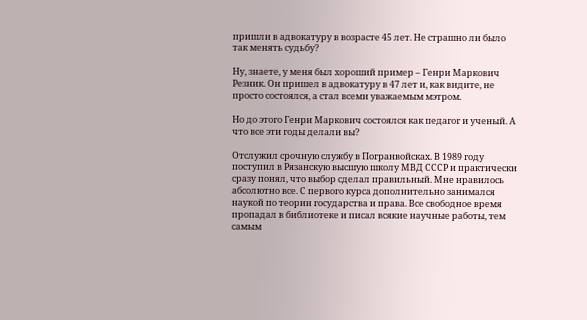пришли в адвокатуру в возрасте 45 лет. Не страшно ли было так менять судьбу?

Ну, знаете, у меня был хороший пример – Генри Маркович Резник. Он пришел в адвокатуру в 47 лет и, как видите, не просто состоялся, а стал всеми уважаемым мэтром.

Но до этого Генри Маркович состоялся как педагог и ученый. А что все эти годы делали вы?

Отслужил срочную службу в Погранвойсках. В 1989 году поступил в Рязанскую высшую школу МВД СССР и практически сразу понял, что выбор сделал правильный. Мне нравилось абсолютно все. С первого курса дополнительно занимался наукой по теории государства и права. Все свободное время пропадал в библиотеке и писал всякие научные работы, тем самым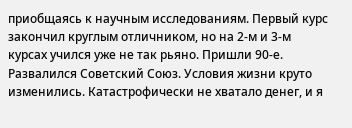приобщаясь к научным исследованиям. Первый курс закончил круглым отличником, но на 2-м и 3-м курсах учился уже не так рьяно. Пришли 90-е. Развалился Советский Союз. Условия жизни круто изменились. Катастрофически не хватало денег, и я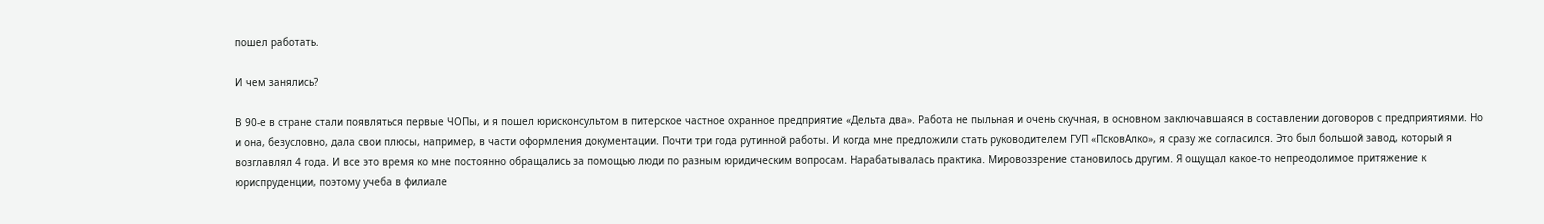пошел работать.

И чем занялись?

В 90-е в стране стали появляться первые ЧОПы, и я пошел юрисконсультом в питерское частное охранное предприятие «Дельта два». Работа не пыльная и очень скучная, в основном заключавшаяся в составлении договоров с предприятиями. Но и она, безусловно, дала свои плюсы, например, в части оформления документации. Почти три года рутинной работы. И когда мне предложили стать руководителем ГУП «ПсковАлко», я сразу же согласился. Это был большой завод, который я возглавлял 4 года. И все это время ко мне постоянно обращались за помощью люди по разным юридическим вопросам. Нарабатывалась практика. Мировоззрение становилось другим. Я ощущал какое-то непреодолимое притяжение к юриспруденции, поэтому учеба в филиале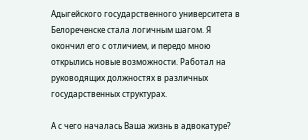Адыгейского государственного университета в Белореченске стала логичным шагом. Я окончил его с отличием, и передо мною открылись новые возможности. Работал на руководящих должностях в различных государственных структурах.

А с чего началась Ваша жизнь в адвокатуре?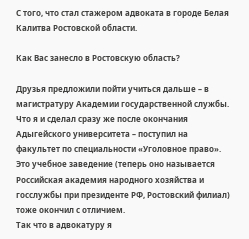С того, что стал стажером адвоката в городе Белая Калитва Ростовской области.

Как Вас занесло в Ростовскую область?

Друзья предложили пойти учиться дальше – в магистратуру Академии государственной службы. Что я и сделал сразу же после окончания Адыгейского университета – поступил на факультет по специальности «Уголовное право». Это учебное заведение (теперь оно называется Российская академия народного хозяйства и госслужбы при президенте РФ, Ростовский филиал) тоже окончил с отличием.
Так что в адвокатуру я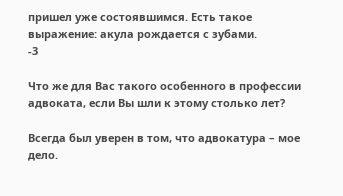пришел уже состоявшимся. Есть такое выражение: акула рождается с зубами.
-3

Что же для Вас такого особенного в профессии адвоката, если Вы шли к этому столько лет?

Всегда был уверен в том, что адвокатура – мое дело.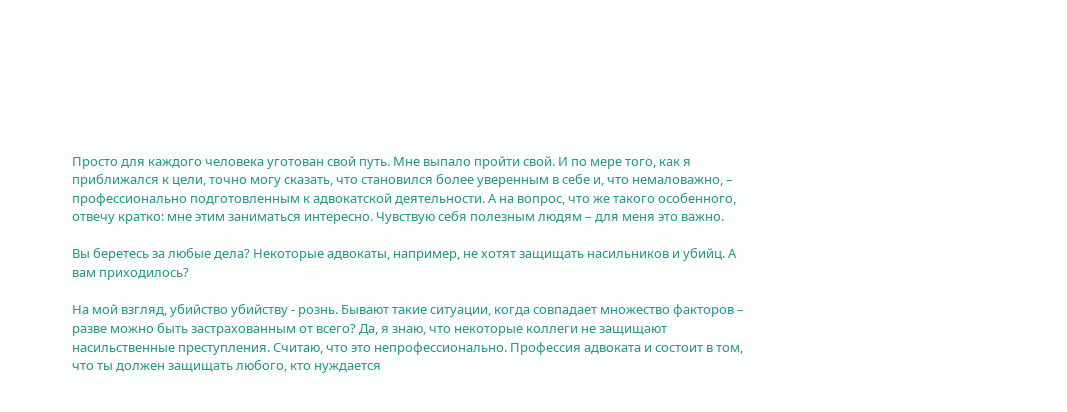Просто для каждого человека уготован свой путь. Мне выпало пройти свой. И по мере того, как я приближался к цели, точно могу сказать, что становился более уверенным в себе и, что немаловажно, – профессионально подготовленным к адвокатской деятельности. А на вопрос, что же такого особенного, отвечу кратко: мне этим заниматься интересно. Чувствую себя полезным людям – для меня это важно.

Вы беретесь за любые дела? Некоторые адвокаты, например, не хотят защищать насильников и убийц. А вам приходилось?

На мой взгляд, убийство убийству - рознь. Бывают такие ситуации, когда совпадает множество факторов – разве можно быть застрахованным от всего? Да, я знаю, что некоторые коллеги не защищают насильственные преступления. Считаю, что это непрофессионально. Профессия адвоката и состоит в том, что ты должен защищать любого, кто нуждается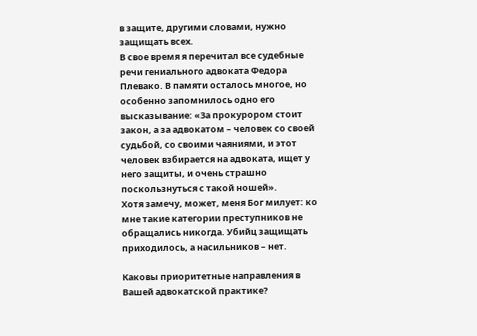в защите, другими словами, нужно защищать всех.
В свое время я перечитал все судебные речи гениального адвоката Федора Плевако. В памяти осталось многое, но особенно запомнилось одно его высказывание: «За прокурором стоит закон, а за адвокатом – человек со своей судьбой, со своими чаяниями, и этот человек взбирается на адвоката, ищет у него защиты, и очень страшно поскользнуться с такой ношей».
Хотя замечу, может, меня Бог милует: ко мне такие категории преступников не обращались никогда. Убийц защищать приходилось, а насильников – нет.

Каковы приоритетные направления в Вашей адвокатской практике?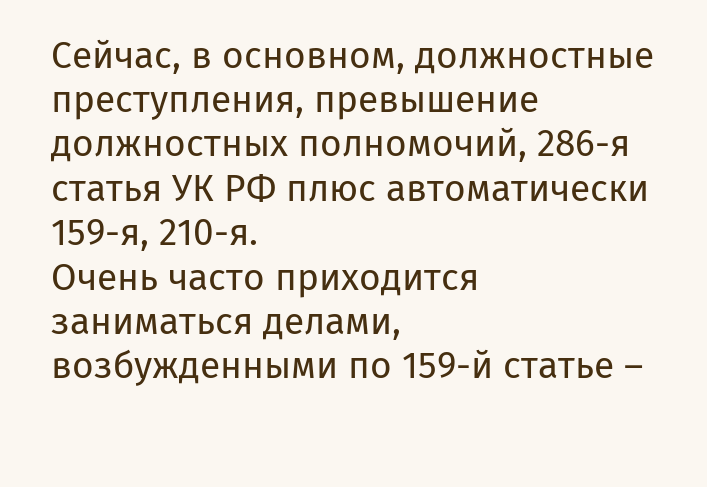Сейчас, в основном, должностные преступления, превышение должностных полномочий, 286-я статья УК РФ плюс автоматически 159-я, 210-я.
Очень часто приходится заниматься делами, возбужденными по 159-й статье –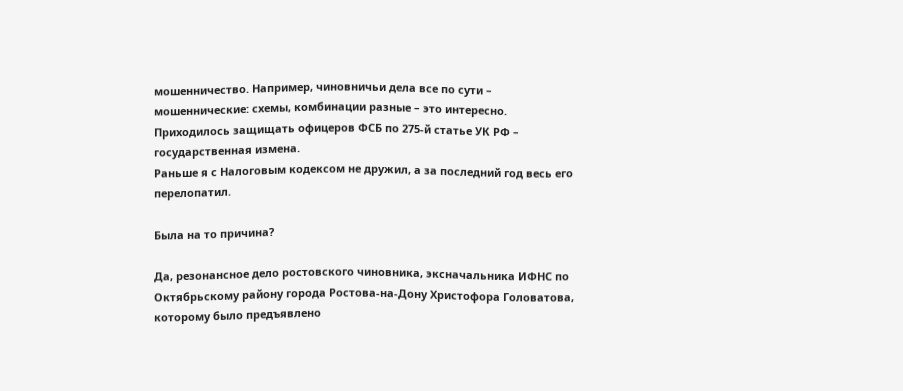мошенничество. Например, чиновничьи дела все по сути – мошеннические: схемы, комбинации разные – это интересно. Приходилось защищать офицеров ФСБ по 275-й статье УК РФ – государственная измена.
Раньше я с Налоговым кодексом не дружил, а за последний год весь его перелопатил.

Была на то причина?

Да, резонансное дело ростовского чиновника, эксначальника ИФНС по Октябрьскому району города Ростова-на-Дону Христофора Головатова, которому было предъявлено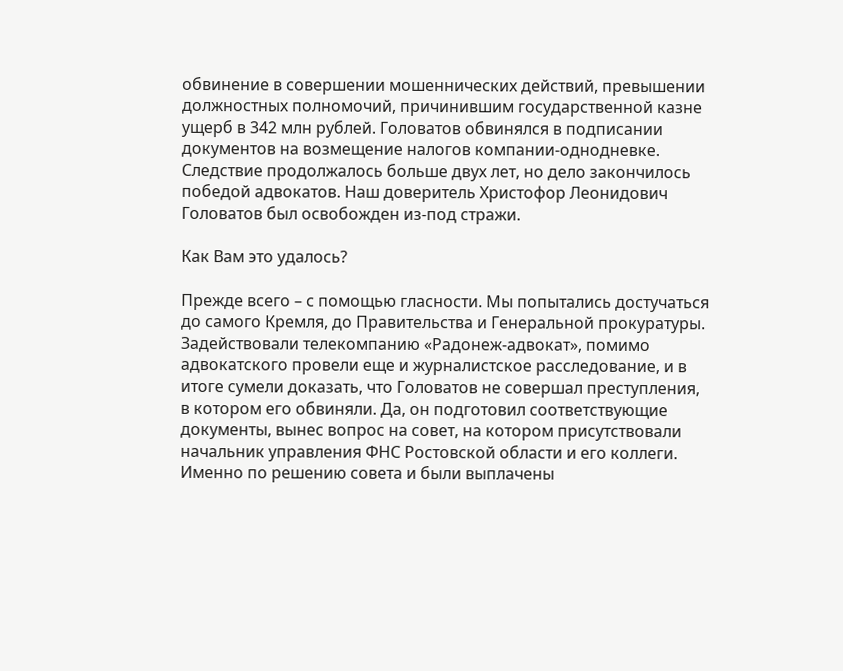обвинение в совершении мошеннических действий, превышении должностных полномочий, причинившим государственной казне ущерб в 342 млн рублей. Головатов обвинялся в подписании документов на возмещение налогов компании-однодневке. Следствие продолжалось больше двух лет, но дело закончилось победой адвокатов. Наш доверитель Христофор Леонидович Головатов был освобожден из-под стражи.

Как Вам это удалось?

Прежде всего – с помощью гласности. Мы попытались достучаться до самого Кремля, до Правительства и Генеральной прокуратуры. Задействовали телекомпанию «Радонеж-адвокат», помимо адвокатского провели еще и журналистское расследование, и в итоге сумели доказать, что Головатов не совершал преступления, в котором его обвиняли. Да, он подготовил соответствующие документы, вынес вопрос на совет, на котором присутствовали начальник управления ФНС Ростовской области и его коллеги. Именно по решению совета и были выплачены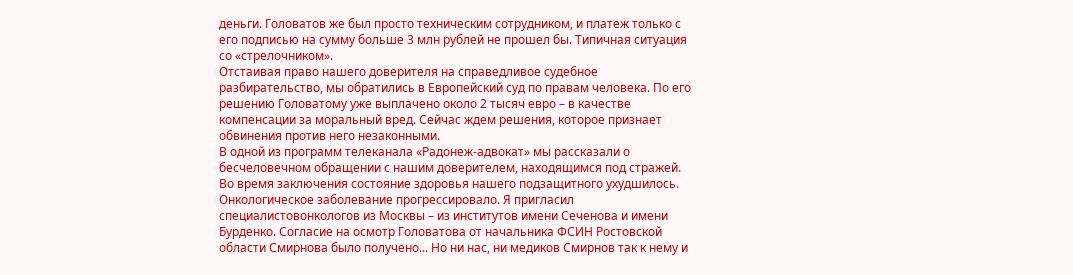деньги. Головатов же был просто техническим сотрудником, и платеж только с его подписью на сумму больше 3 млн рублей не прошел бы. Типичная ситуация со «стрелочником».
Отстаивая право нашего доверителя на справедливое судебное разбирательство, мы обратились в Европейский суд по правам человека. По его решению Головатому уже выплачено около 2 тысяч евро – в качестве компенсации за моральный вред. Сейчас ждем решения, которое признает обвинения против него незаконными.
В одной из программ телеканала «Радонеж-адвокат» мы рассказали о бесчеловечном обращении с нашим доверителем, находящимся под стражей. Во время заключения состояние здоровья нашего подзащитного ухудшилось. Онкологическое заболевание прогрессировало. Я пригласил специалистовонкологов из Москвы – из институтов имени Сеченова и имени Бурденко. Согласие на осмотр Головатова от начальника ФСИН Ростовской области Смирнова было получено... Но ни нас, ни медиков Смирнов так к нему и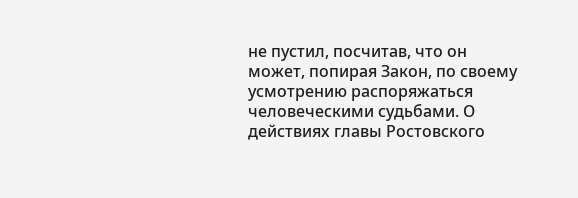не пустил, посчитав, что он может, попирая Закон, по своему усмотрению распоряжаться человеческими судьбами. О действиях главы Ростовского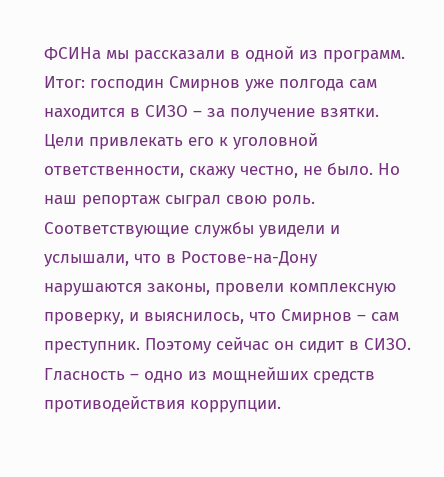ФСИНа мы рассказали в одной из программ. Итог: господин Смирнов уже полгода сам находится в СИЗО – за получение взятки. Цели привлекать его к уголовной ответственности, скажу честно, не было. Но наш репортаж сыграл свою роль. Соответствующие службы увидели и услышали, что в Ростове-на-Дону нарушаются законы, провели комплексную проверку, и выяснилось, что Смирнов – сам преступник. Поэтому сейчас он сидит в СИЗО.
Гласность – одно из мощнейших средств противодействия коррупции.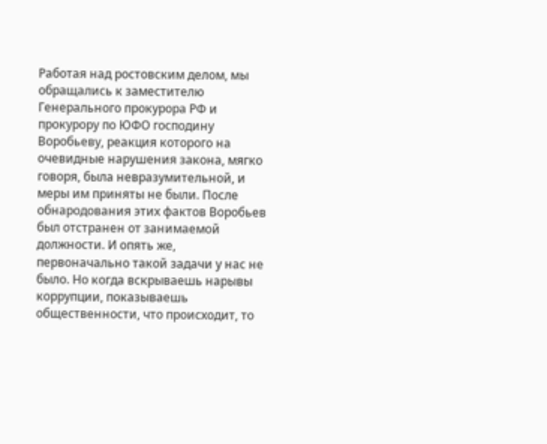Работая над ростовским делом, мы обращались к заместителю Генерального прокурора РФ и прокурору по ЮФО господину Воробьеву, реакция которого на очевидные нарушения закона, мягко говоря, была невразумительной, и меры им приняты не были. После обнародования этих фактов Воробьев был отстранен от занимаемой должности. И опять же, первоначально такой задачи у нас не было. Но когда вскрываешь нарывы коррупции, показываешь общественности, что происходит, то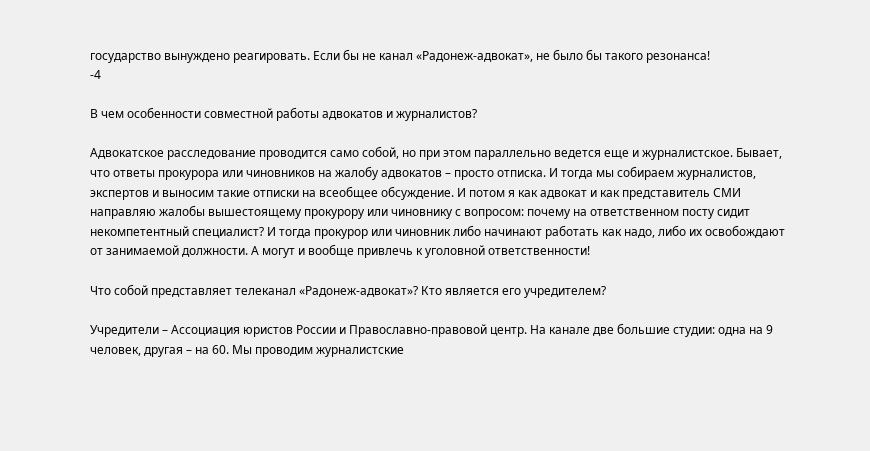государство вынуждено реагировать. Если бы не канал «Радонеж-адвокат», не было бы такого резонанса!
-4

В чем особенности совместной работы адвокатов и журналистов?

Адвокатское расследование проводится само собой, но при этом параллельно ведется еще и журналистское. Бывает, что ответы прокурора или чиновников на жалобу адвокатов – просто отписка. И тогда мы собираем журналистов, экспертов и выносим такие отписки на всеобщее обсуждение. И потом я как адвокат и как представитель СМИ направляю жалобы вышестоящему прокурору или чиновнику с вопросом: почему на ответственном посту сидит некомпетентный специалист? И тогда прокурор или чиновник либо начинают работать как надо, либо их освобождают от занимаемой должности. А могут и вообще привлечь к уголовной ответственности!

Что собой представляет телеканал «Радонеж-адвокат»? Кто является его учредителем?

Учредители – Ассоциация юристов России и Православно-правовой центр. На канале две большие студии: одна на 9 человек, другая – на 60. Мы проводим журналистские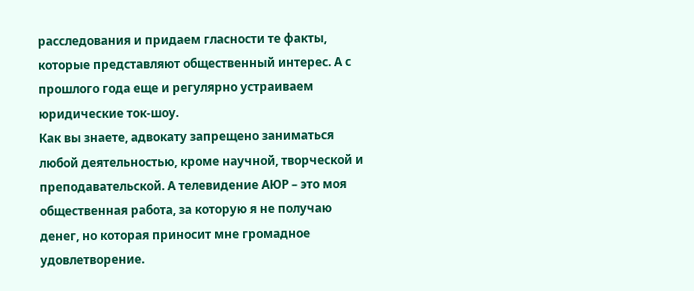расследования и придаем гласности те факты, которые представляют общественный интерес. А с прошлого года еще и регулярно устраиваем юридические ток-шоу.
Как вы знаете, адвокату запрещено заниматься любой деятельностью, кроме научной, творческой и преподавательской. А телевидение АЮР – это моя общественная работа, за которую я не получаю денег, но которая приносит мне громадное удовлетворение.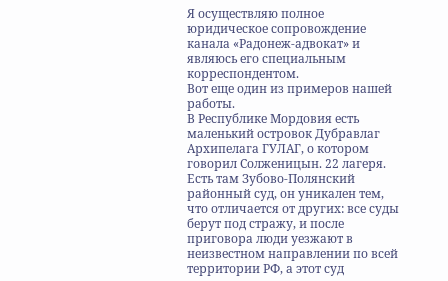Я осуществляю полное юридическое сопровождение канала «Радонеж-адвокат» и являюсь его специальным корреспондентом.
Вот еще один из примеров нашей работы.
В Республике Мордовия есть маленький островок Дубравлаг Архипелага ГУЛАГ, о котором говорил Солженицын. 22 лагеря. Есть там Зубово-Полянский районный суд, он уникален тем, что отличается от других: все суды берут под стражу, и после приговора люди уезжают в неизвестном направлении по всей территории РФ, а этот суд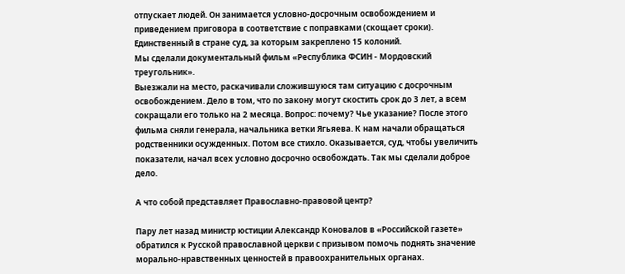отпускает людей. Он занимается условно-досрочным освобождением и приведением приговора в соответствие с поправками (скощает сроки). Единственный в стране суд, за которым закреплено 15 колоний.
Мы сделали документальный фильм «Республика ФСИН - Мордовский треугольник».
Выезжали на место, раскачивали сложившуюся там ситуацию с досрочным освобождением. Дело в том, что по закону могут скостить срок до 3 лет, а всем сокращали его только на 2 месяца. Вопрос: почему? Чье указание? После этого фильма сняли генерала, начальника ветки Ягьяева. К нам начали обращаться родственники осужденных. Потом все стихло. Оказывается, суд, чтобы увеличить показатели, начал всех условно досрочно освобождать. Так мы сделали доброе дело.

А что собой представляет Православно-правовой центр?

Пару лет назад министр юстиции Александр Коновалов в «Российской газете» обратился к Русской православной церкви с призывом помочь поднять значение морально-нравственных ценностей в правоохранительных органах.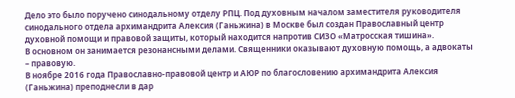Дело это было поручено синодальному отделу РПЦ. Под духовным началом заместителя руководителя синодального отдела архимандрита Алексия (Ганьжина) в Москве был создан Православный центр духовной помощи и правовой защиты, который находится напротив СИЗО «Матросская тишина».
В основном он занимается резонансными делами. Священники оказывают духовную помощь, а адвокаты – правовую.
В ноябре 2016 года Православно-правовой центр и АЮР по благословению архимандрита Алексия (Ганьжина) преподнесли в дар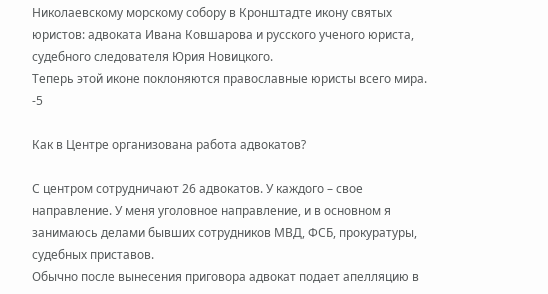Николаевскому морскому собору в Кронштадте икону святых юристов: адвоката Ивана Ковшарова и русского ученого юриста, судебного следователя Юрия Новицкого.
Теперь этой иконе поклоняются православные юристы всего мира.
-5

Как в Центре организована работа адвокатов?

С центром сотрудничают 26 адвокатов. У каждого – свое направление. У меня уголовное направление, и в основном я занимаюсь делами бывших сотрудников МВД, ФСБ, прокуратуры, судебных приставов.
Обычно после вынесения приговора адвокат подает апелляцию в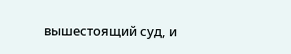вышестоящий суд, и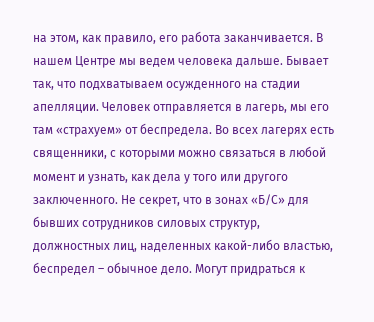на этом, как правило, его работа заканчивается. В нашем Центре мы ведем человека дальше. Бывает так, что подхватываем осужденного на стадии апелляции. Человек отправляется в лагерь, мы его там «страхуем» от беспредела. Во всех лагерях есть священники, с которыми можно связаться в любой момент и узнать, как дела у того или другого заключенного. Не секрет, что в зонах «Б/С» для бывших сотрудников силовых структур, должностных лиц, наделенных какой-либо властью, беспредел – обычное дело. Могут придраться к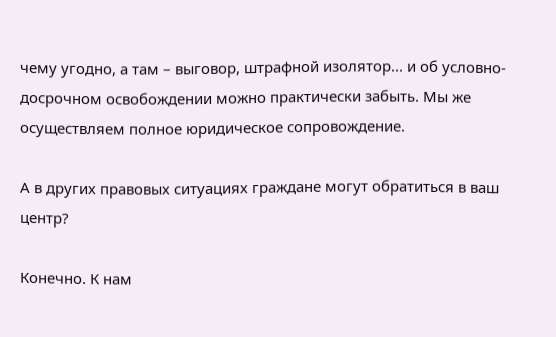чему угодно, а там – выговор, штрафной изолятор... и об условно-досрочном освобождении можно практически забыть. Мы же осуществляем полное юридическое сопровождение.

А в других правовых ситуациях граждане могут обратиться в ваш центр?

Конечно. К нам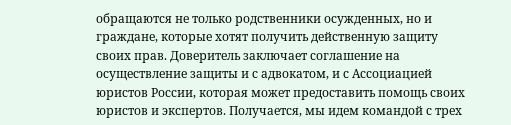обращаются не только родственники осужденных, но и граждане, которые хотят получить действенную защиту своих прав. Доверитель заключает соглашение на осуществление защиты и с адвокатом, и с Ассоциацией юристов России, которая может предоставить помощь своих юристов и экспертов. Получается, мы идем командой с трех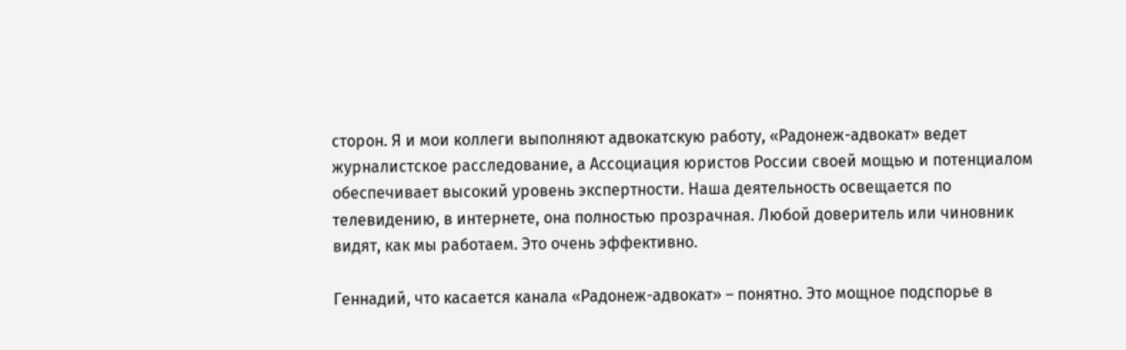сторон. Я и мои коллеги выполняют адвокатскую работу, «Радонеж-адвокат» ведет журналистское расследование, а Ассоциация юристов России своей мощью и потенциалом обеспечивает высокий уровень экспертности. Наша деятельность освещается по телевидению, в интернете, она полностью прозрачная. Любой доверитель или чиновник видят, как мы работаем. Это очень эффективно.

Геннадий, что касается канала «Радонеж-адвокат» – понятно. Это мощное подспорье в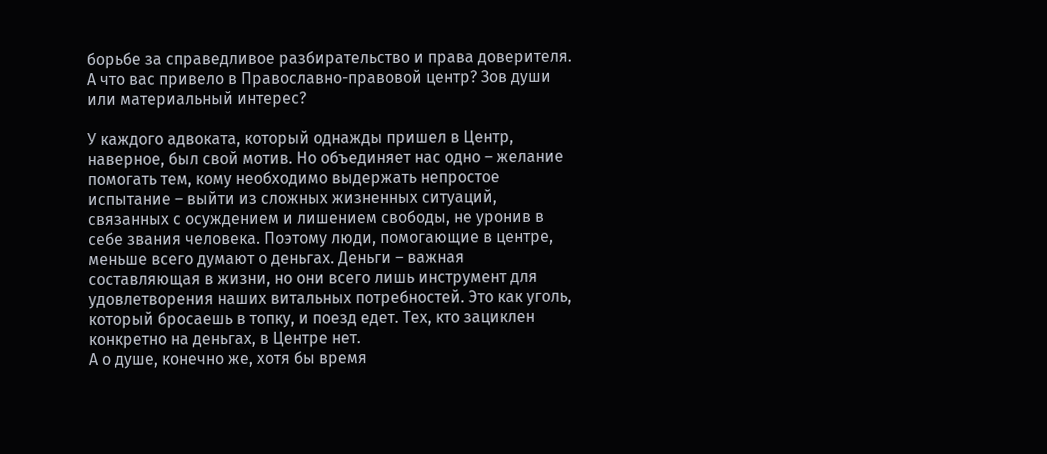борьбе за справедливое разбирательство и права доверителя. А что вас привело в Православно-правовой центр? Зов души или материальный интерес?

У каждого адвоката, который однажды пришел в Центр, наверное, был свой мотив. Но объединяет нас одно – желание помогать тем, кому необходимо выдержать непростое испытание – выйти из сложных жизненных ситуаций, связанных с осуждением и лишением свободы, не уронив в себе звания человека. Поэтому люди, помогающие в центре, меньше всего думают о деньгах. Деньги – важная составляющая в жизни, но они всего лишь инструмент для удовлетворения наших витальных потребностей. Это как уголь, который бросаешь в топку, и поезд едет. Тех, кто зациклен конкретно на деньгах, в Центре нет.
А о душе, конечно же, хотя бы время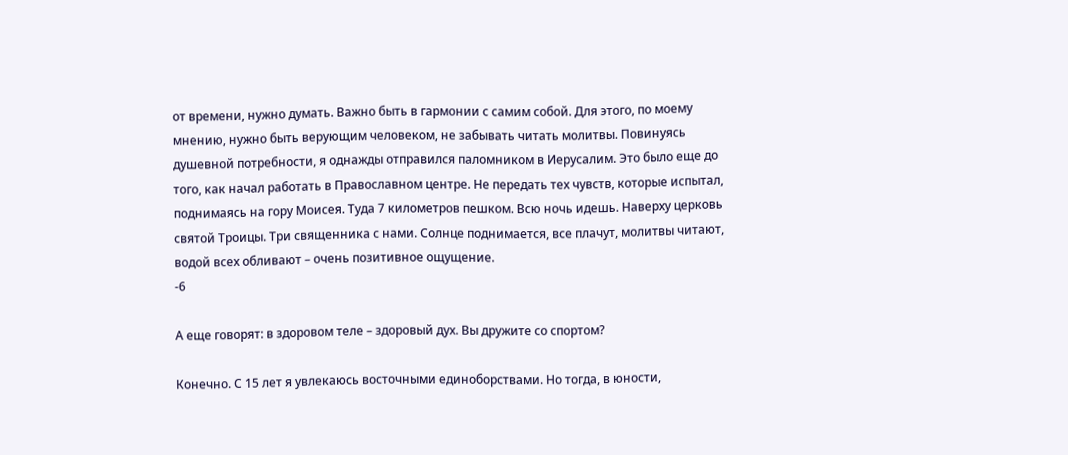от времени, нужно думать. Важно быть в гармонии с самим собой. Для этого, по моему мнению, нужно быть верующим человеком, не забывать читать молитвы. Повинуясь душевной потребности, я однажды отправился паломником в Иерусалим. Это было еще до того, как начал работать в Православном центре. Не передать тех чувств, которые испытал, поднимаясь на гору Моисея. Туда 7 километров пешком. Всю ночь идешь. Наверху церковь святой Троицы. Три священника с нами. Солнце поднимается, все плачут, молитвы читают, водой всех обливают – очень позитивное ощущение.
-6

А еще говорят: в здоровом теле – здоровый дух. Вы дружите со спортом?

Конечно. С 15 лет я увлекаюсь восточными единоборствами. Но тогда, в юности,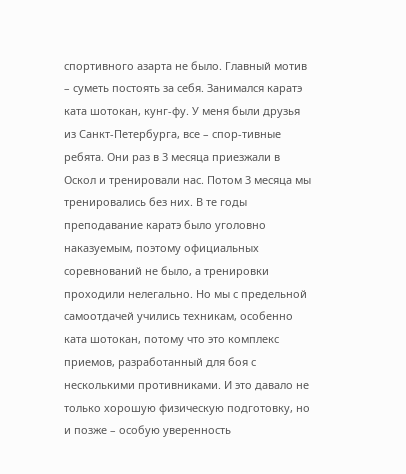спортивного азарта не было. Главный мотив – суметь постоять за себя. Занимался каратэ ката шотокан, кунг-фу. У меня были друзья из Санкт-Петербурга, все – спор-тивные ребята. Они раз в 3 месяца приезжали в Оскол и тренировали нас. Потом 3 месяца мы тренировались без них. В те годы преподавание каратэ было уголовно наказуемым, поэтому официальных соревнований не было, а тренировки проходили нелегально. Но мы с предельной самоотдачей учились техникам, особенно ката шотокан, потому что это комплекс приемов, разработанный для боя с несколькими противниками. И это давало не только хорошую физическую подготовку, но и позже – особую уверенность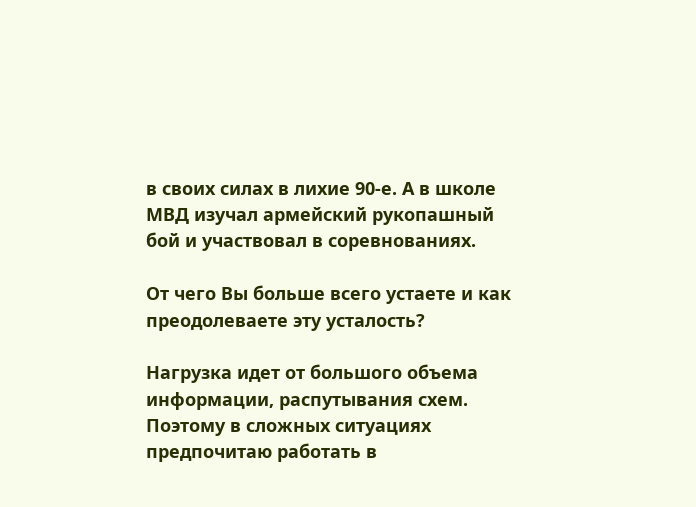в своих силах в лихие 90-е. А в школе МВД изучал армейский рукопашный бой и участвовал в соревнованиях.

От чего Вы больше всего устаете и как преодолеваете эту усталость?

Нагрузка идет от большого объема информации, распутывания схем. Поэтому в сложных ситуациях предпочитаю работать в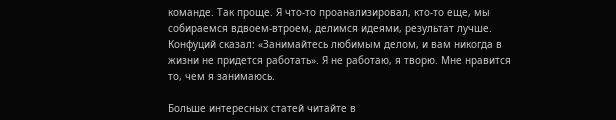команде. Так проще. Я что-то проанализировал, кто-то еще, мы собираемся вдвоем-втроем, делимся идеями, результат лучше. Конфуций сказал: «Занимайтесь любимым делом, и вам никогда в жизни не придется работать». Я не работаю, я творю. Мне нравится то, чем я занимаюсь.

Больше интересных статей читайте в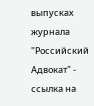выпусках журнала "Российский Адвокат" - ссылка на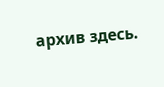архив здесь.